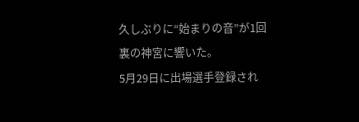久しぶりに“始まりの音”が1回裏の神宮に響いた。
5月29日に出場選手登録され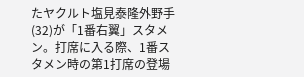たヤクルト塩見泰隆外野手(32)が「1番右翼」スタメン。打席に入る際、1番スタメン時の第1打席の登場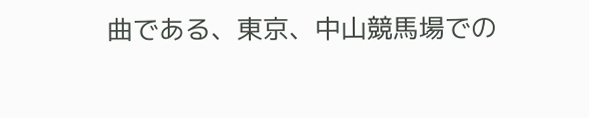曲である、東京、中山競馬場での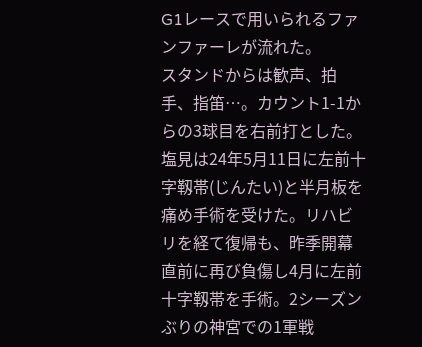G1レースで用いられるファンファーレが流れた。
スタンドからは歓声、拍手、指笛…。カウント1-1からの3球目を右前打とした。
塩見は24年5月11日に左前十字靱帯(じんたい)と半月板を痛め手術を受けた。リハビリを経て復帰も、昨季開幕直前に再び負傷し4月に左前十字靱帯を手術。2シーズンぶりの神宮での1軍戦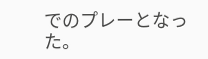でのプレーとなった。